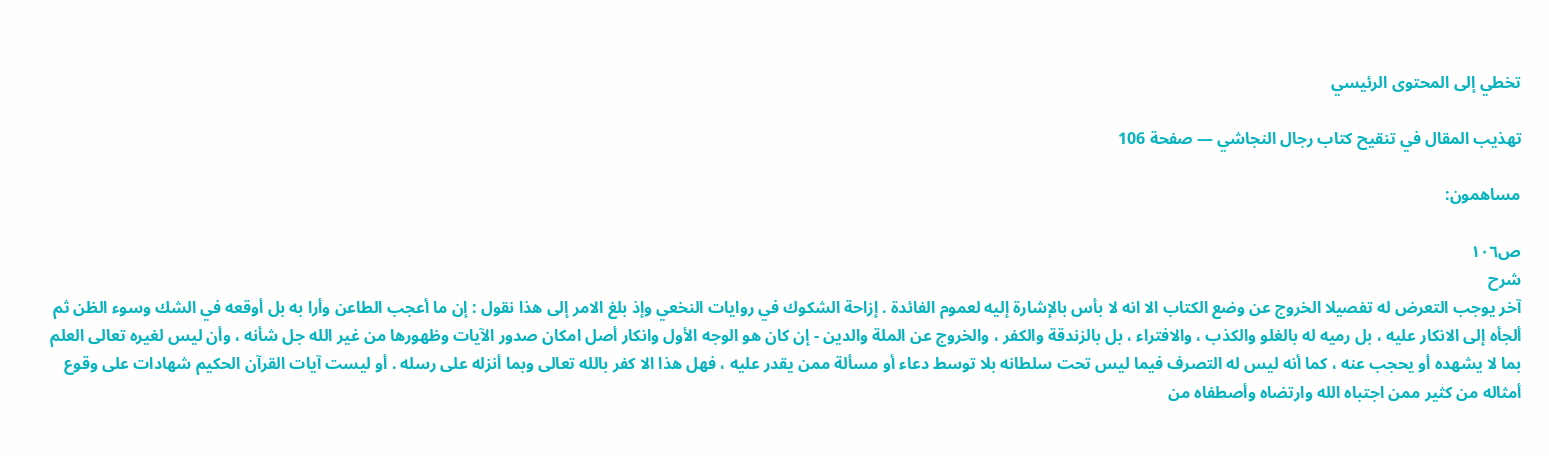تخطي إلى المحتوى الرئيسي

تهذيب المقال في تنقيح كتاب رجال النجاشي — صفحة 106

مساهمون:

ص١٠٦
شرح
آخر يوجب التعرض له تفصيلا الخروج عن وضع الكتاب الا انه لا بأس بالإشارة إليه لعموم الفائدة . إزاحة الشكوك في روايات النخعي وإذ بلغ الامر إلى هذا نقول : إن ما أعجب الطاعن وأرا به بل أوقعه في الشك وسوء الظن ثم ألجأه إلى الانكار عليه ، بل رميه له بالغلو والكذب ، والافتراء ، بل بالزندقة والكفر ، والخروج عن الملة والدين - إن كان هو الوجه الأول وانكار أصل امكان صدور الآيات وظهورها من غير الله جل شأنه ، وأن ليس لغيره تعالى العلم بما لا يشهده أو يحجب عنه ، كما أنه ليس له التصرف فيما ليس تحت سلطانه بلا توسط دعاء أو مسألة ممن يقدر عليه ، فهل هذا الا كفر بالله تعالى وبما أنزله على رسله . أو ليست آيات القرآن الحكيم شهادات على وقوع أمثاله من كثير ممن اجتباه الله وارتضاه وأصطفاه من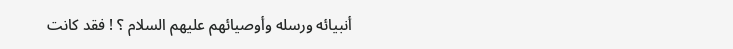أنبيائه ورسله وأوصيائهم عليهم السلام ؟ ! فقد كانت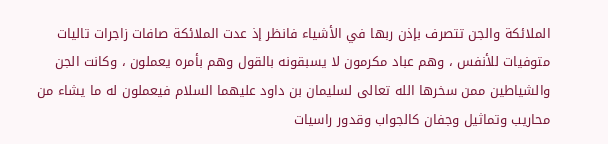الملائكة والجن تتصرف بإذن ربها في الأشياء فانظر إذ عدت الملائكة صافات زاجرات تاليات متوفيات للأنفس ، وهم عباد مكرمون لا يسبقونه بالقول وهم بأمره يعملون ، وكانت الجن والشياطين ممن سخرها الله تعالى لسليمان بن داود عليهما السلام فيعملون له ما يشاء من محاريب وتماثيل وجفان كالجواب وقدور راسيات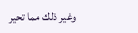وغير ذلك مما تحير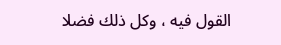القول فيه ، وكل ذلك فضلا